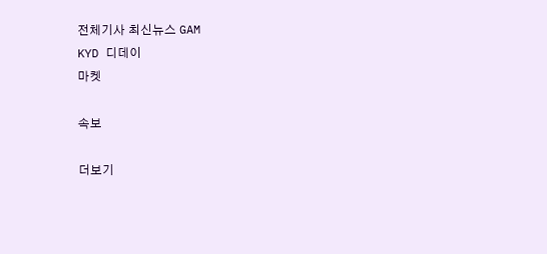전체기사 최신뉴스 GAM
KYD 디데이
마켓

속보

더보기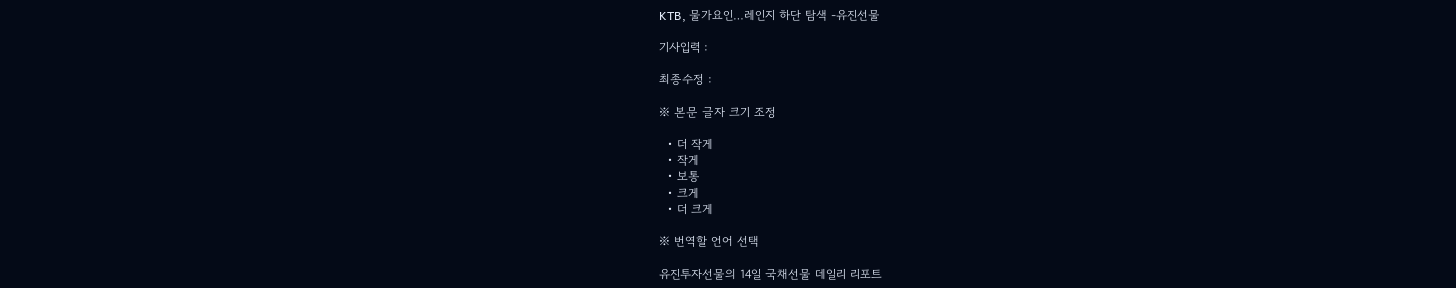KTB, 물가요인…레인지 하단 탐색 -유진선물

기사입력 :

최종수정 :

※ 본문 글자 크기 조정

  • 더 작게
  • 작게
  • 보통
  • 크게
  • 더 크게

※ 번역할 언어 선택

유진투자선물의 14일 국채선물 데일리 리포트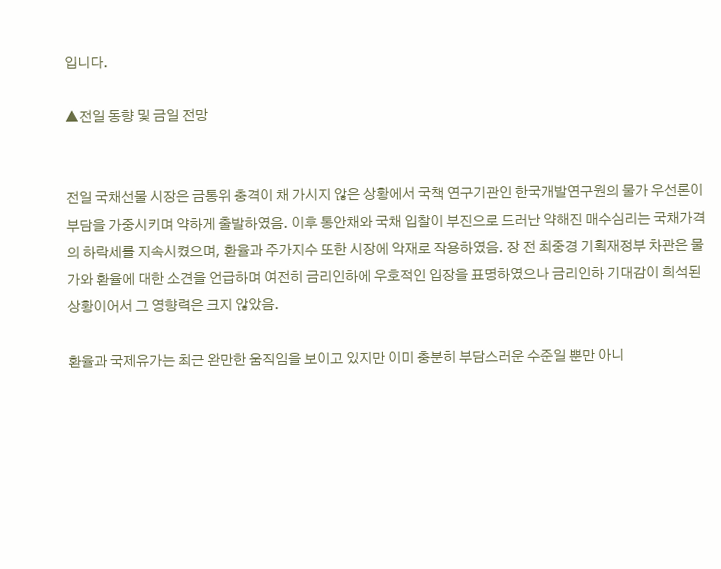입니다.

▲전일 동향 및 금일 전망


전일 국채선물 시장은 금통위 충격이 채 가시지 않은 상황에서 국책 연구기관인 한국개발연구원의 물가 우선론이 부담을 가중시키며 약하게 출발하였음. 이후 통안채와 국채 입찰이 부진으로 드러난 약해진 매수심리는 국채가격의 하락세를 지속시켰으며, 환율과 주가지수 또한 시장에 악재로 작용하였음. 장 전 최중경 기획재정부 차관은 물가와 환율에 대한 소견을 언급하며 여전히 금리인하에 우호적인 입장을 표명하였으나 금리인하 기대감이 희석된 상황이어서 그 영향력은 크지 않았음.

환율과 국제유가는 최근 완만한 움직임을 보이고 있지만 이미 충분히 부담스러운 수준일 뿐만 아니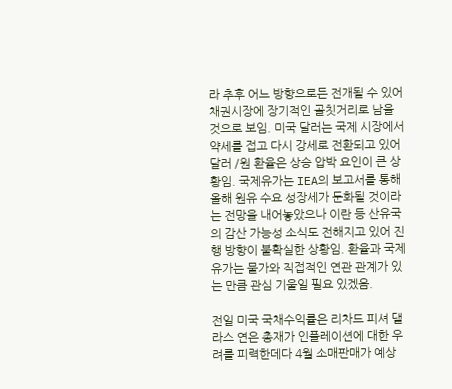라 추후 어느 방향으로든 전개될 수 있어 채권시장에 장기적인 골칫거리로 남을 것으로 보임. 미국 달러는 국제 시장에서 약세를 접고 다시 강세로 전환되고 있어 달러 /원 환율은 상승 압박 요인이 큰 상황임. 국제유가는 IEA의 보고서를 통해 올해 원유 수요 성장세가 둔화될 것이라는 전망을 내어놓았으나 이란 등 산유국의 감산 가능성 소식도 전해지고 있어 진행 방향이 불확실한 상황임. 환율과 국제유가는 물가와 직접적인 연관 관계가 있는 만큼 관심 기울일 필요 있겠음.

전일 미국 국채수익률은 리차드 피셔 댈라스 연은 총재가 인플레이션에 대한 우려를 피력한데다 4월 소매판매가 예상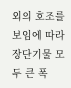외의 호조를 보임에 따라 장단기물 모두 큰 폭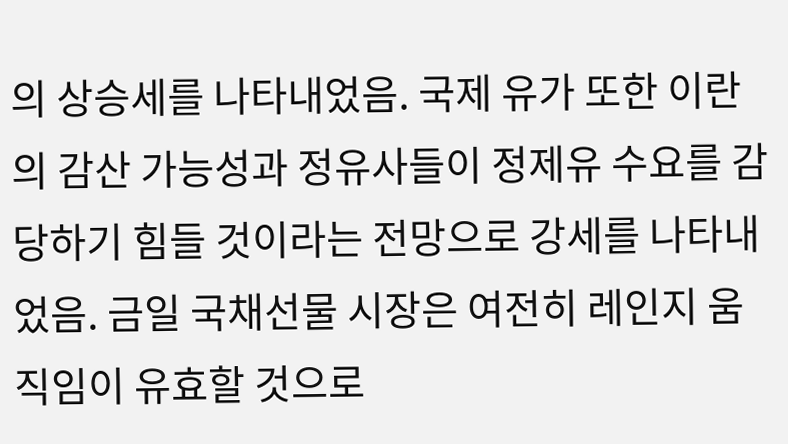의 상승세를 나타내었음. 국제 유가 또한 이란의 감산 가능성과 정유사들이 정제유 수요를 감당하기 힘들 것이라는 전망으로 강세를 나타내었음. 금일 국채선물 시장은 여전히 레인지 움직임이 유효할 것으로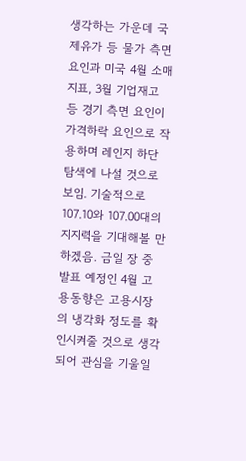생각하는 가운데 국제유가 등 물가 측면 요인과 미국 4월 소매지표, 3월 기업재고 등 경기 측면 요인이 가격하락 요인으로 작용하며 레인지 하단 탐색에 나설 것으로 보임. 기술적으로 107.10와 107.00대의 지지력을 기대해볼 만 하겠음. 금일 장 중 발표 예정인 4월 고용동향은 고용시장의 냉각화 정도를 확인시켜줄 것으로 생각되어 관심을 기울일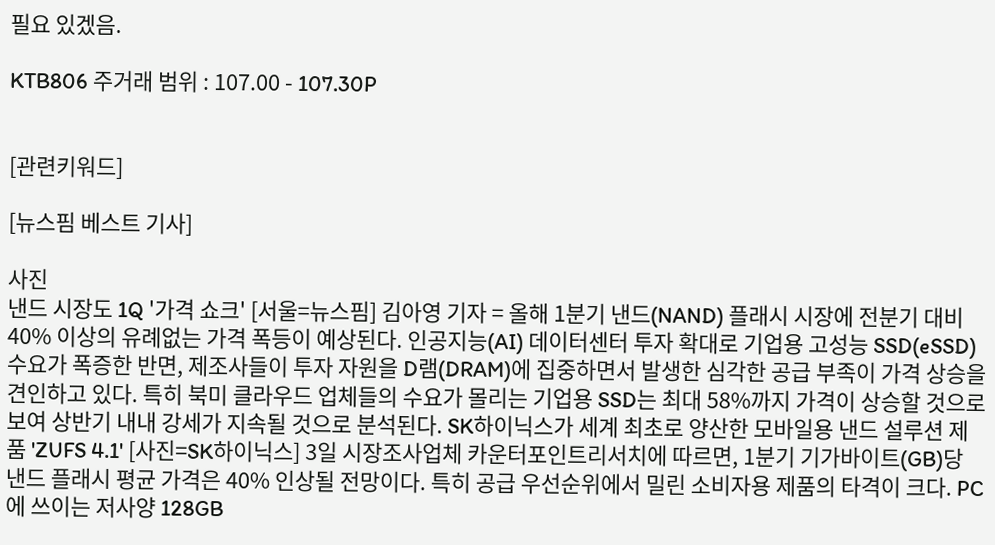필요 있겠음.

KTB806 주거래 범위 : 107.00 - 107.30P


[관련키워드]

[뉴스핌 베스트 기사]

사진
낸드 시장도 1Q '가격 쇼크' [서울=뉴스핌] 김아영 기자 = 올해 1분기 낸드(NAND) 플래시 시장에 전분기 대비 40% 이상의 유례없는 가격 폭등이 예상된다. 인공지능(AI) 데이터센터 투자 확대로 기업용 고성능 SSD(eSSD) 수요가 폭증한 반면, 제조사들이 투자 자원을 D램(DRAM)에 집중하면서 발생한 심각한 공급 부족이 가격 상승을 견인하고 있다. 특히 북미 클라우드 업체들의 수요가 몰리는 기업용 SSD는 최대 58%까지 가격이 상승할 것으로 보여 상반기 내내 강세가 지속될 것으로 분석된다. SK하이닉스가 세계 최초로 양산한 모바일용 낸드 설루션 제품 'ZUFS 4.1' [사진=SK하이닉스] 3일 시장조사업체 카운터포인트리서치에 따르면, 1분기 기가바이트(GB)당 낸드 플래시 평균 가격은 40% 인상될 전망이다. 특히 공급 우선순위에서 밀린 소비자용 제품의 타격이 크다. PC에 쓰이는 저사양 128GB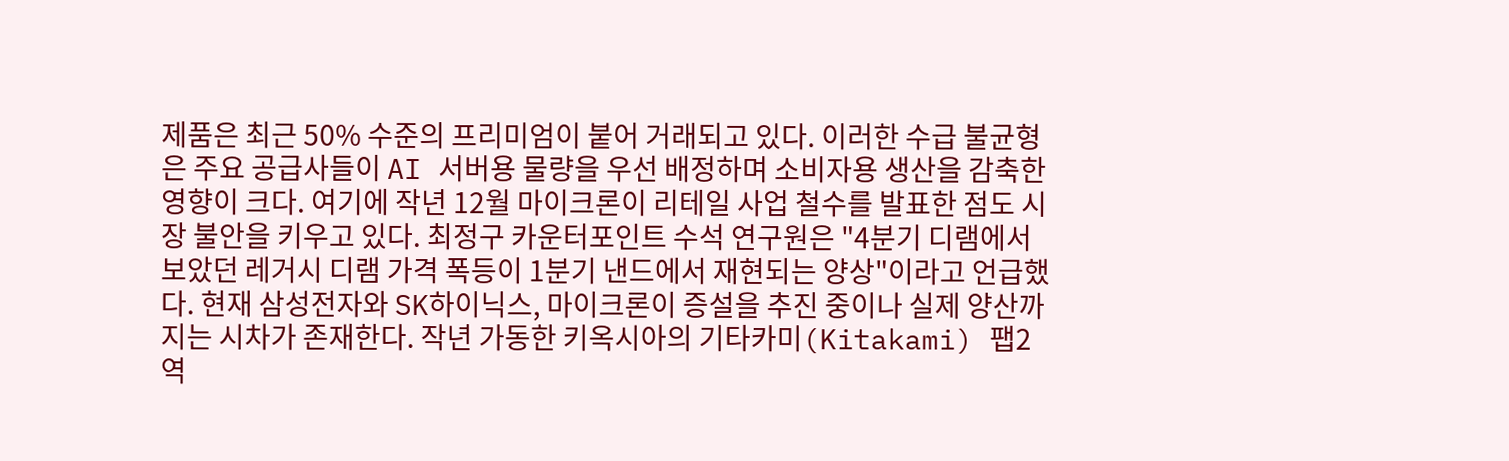제품은 최근 50% 수준의 프리미엄이 붙어 거래되고 있다. 이러한 수급 불균형은 주요 공급사들이 AI 서버용 물량을 우선 배정하며 소비자용 생산을 감축한 영향이 크다. 여기에 작년 12월 마이크론이 리테일 사업 철수를 발표한 점도 시장 불안을 키우고 있다. 최정구 카운터포인트 수석 연구원은 "4분기 디램에서 보았던 레거시 디램 가격 폭등이 1분기 낸드에서 재현되는 양상"이라고 언급했다. 현재 삼성전자와 SK하이닉스, 마이크론이 증설을 추진 중이나 실제 양산까지는 시차가 존재한다. 작년 가동한 키옥시아의 기타카미(Kitakami) 팹2 역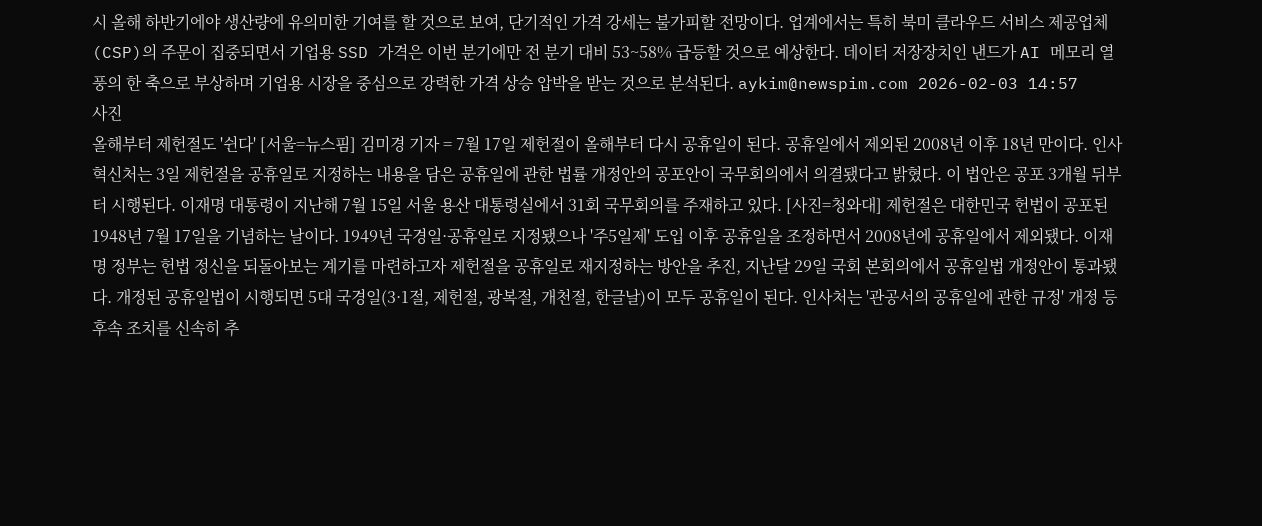시 올해 하반기에야 생산량에 유의미한 기여를 할 것으로 보여, 단기적인 가격 강세는 불가피할 전망이다. 업계에서는 특히 북미 클라우드 서비스 제공업체(CSP)의 주문이 집중되면서 기업용 SSD 가격은 이번 분기에만 전 분기 대비 53~58% 급등할 것으로 예상한다. 데이터 저장장치인 낸드가 AI 메모리 열풍의 한 축으로 부상하며 기업용 시장을 중심으로 강력한 가격 상승 압박을 받는 것으로 분석된다. aykim@newspim.com 2026-02-03 14:57
사진
올해부터 제헌절도 '쉰다' [서울=뉴스핌] 김미경 기자 = 7월 17일 제헌절이 올해부터 다시 공휴일이 된다. 공휴일에서 제외된 2008년 이후 18년 만이다. 인사혁신처는 3일 제헌절을 공휴일로 지정하는 내용을 담은 공휴일에 관한 법률 개정안의 공포안이 국무회의에서 의결됐다고 밝혔다. 이 법안은 공포 3개월 뒤부터 시행된다. 이재명 대통령이 지난해 7월 15일 서울 용산 대통령실에서 31회 국무회의를 주재하고 있다. [사진=청와대] 제헌절은 대한민국 헌법이 공포된 1948년 7월 17일을 기념하는 날이다. 1949년 국경일·공휴일로 지정됐으나 '주5일제' 도입 이후 공휴일을 조정하면서 2008년에 공휴일에서 제외됐다. 이재명 정부는 헌법 정신을 되돌아보는 계기를 마련하고자 제헌절을 공휴일로 재지정하는 방안을 추진, 지난달 29일 국회 본회의에서 공휴일법 개정안이 통과됐다. 개정된 공휴일법이 시행되면 5대 국경일(3·1절, 제헌절, 광복절, 개천절, 한글날)이 모두 공휴일이 된다. 인사처는 '관공서의 공휴일에 관한 규정' 개정 등 후속 조치를 신속히 추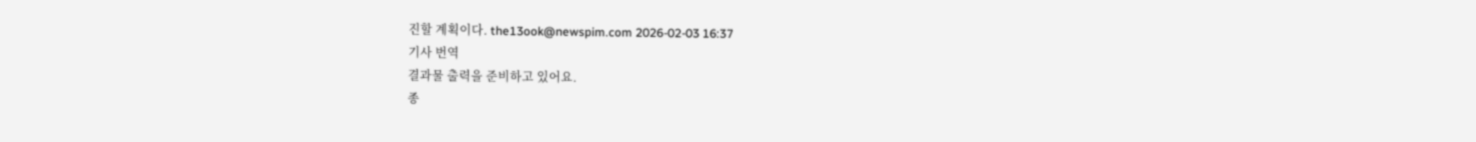진할 계획이다. the13ook@newspim.com 2026-02-03 16:37
기사 번역
결과물 출력을 준비하고 있어요.
종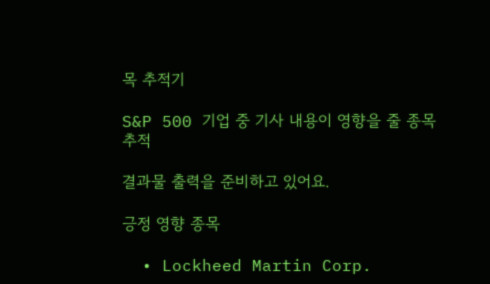목 추적기

S&P 500 기업 중 기사 내용이 영향을 줄 종목 추적

결과물 출력을 준비하고 있어요.

긍정 영향 종목

  • Lockheed Martin Corp.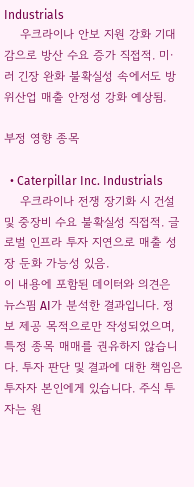Industrials
    우크라이나 안보 지원 강화 기대감으로 방산 수요 증가 직접적. 미·러 긴장 완화 불확실성 속에서도 방위산업 매출 안정성 강화 예상됨.

부정 영향 종목

  • Caterpillar Inc. Industrials
    우크라이나 전쟁 장기화 시 건설 및 중장비 수요 불확실성 직접적. 글로벌 인프라 투자 지연으로 매출 성장 둔화 가능성 있음.
이 내용에 포함된 데이터와 의견은 뉴스핌 AI가 분석한 결과입니다. 정보 제공 목적으로만 작성되었으며, 특정 종목 매매를 권유하지 않습니다. 투자 판단 및 결과에 대한 책임은 투자자 본인에게 있습니다. 주식 투자는 원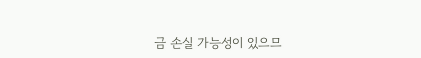금 손실 가능성이 있으므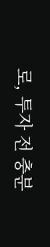로, 투자 전 충분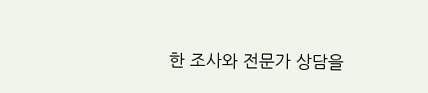한 조사와 전문가 상담을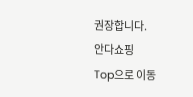권장합니다.
안다쇼핑
Top으로 이동